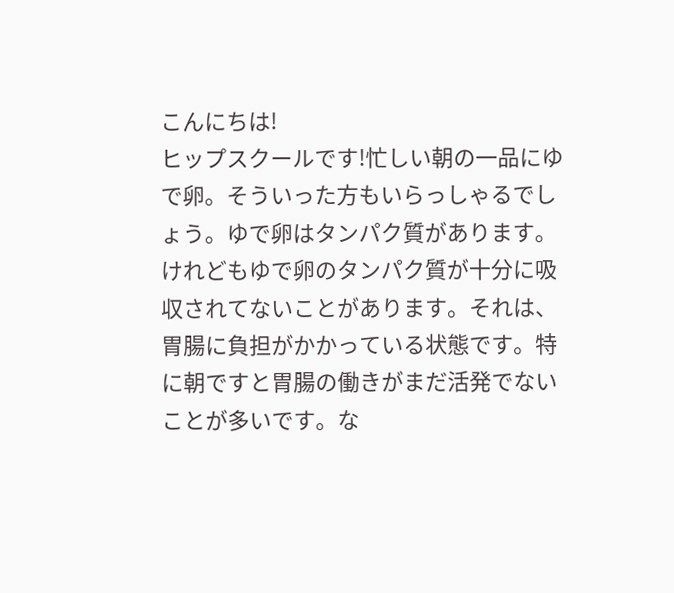こんにちは!
ヒップスクールです!忙しい朝の一品にゆで卵。そういった方もいらっしゃるでしょう。ゆで卵はタンパク質があります。けれどもゆで卵のタンパク質が十分に吸収されてないことがあります。それは、胃腸に負担がかかっている状態です。特に朝ですと胃腸の働きがまだ活発でないことが多いです。な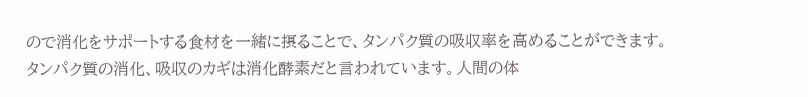ので消化をサポートする食材を一緒に摂ることで、タンパク質の吸収率を高めることができます。
タンパク質の消化、吸収のカギは消化酵素だと言われています。人間の体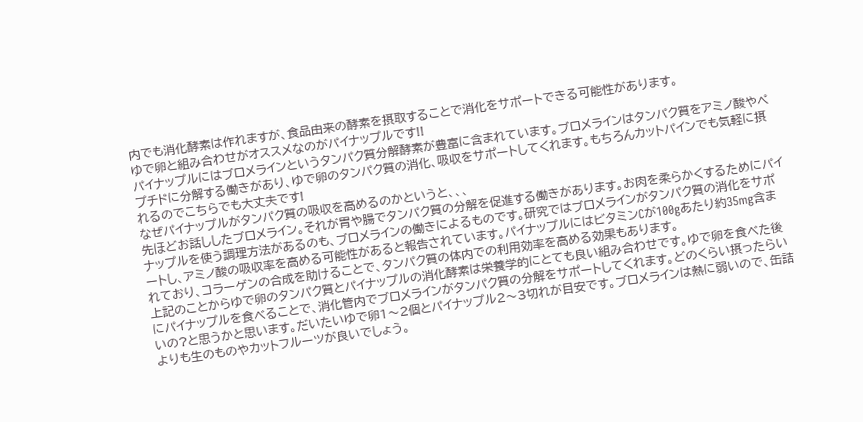内でも消化酵素は作れますが、食品由来の酵素を摂取することで消化をサポートできる可能性があります。
ゆで卵と組み合わせがオススメなのがパイナップルです!!
パイナップルにはブロメラインというタンパク質分解酵素が豊富に含まれています。ブロメラインはタンパク質をアミノ酸やペプチドに分解する働きがあり、ゆで卵のタンパク質の消化、吸収をサポートしてくれます。もちろんカットパインでも気軽に摂れるのでこちらでも大丈夫です!
なぜパイナップルがタンパク質の吸収を高めるのかというと、、、
先ほどお話ししたブロメライン。それが胃や腸でタンパク質の分解を促進する働きがあります。お肉を柔らかくするためにパイナップルを使う調理方法があるのも、ブロメラインの働きによるものです。研究ではブロメラインがタンパク質の消化をサポートし、アミノ酸の吸収率を高める可能性があると報告されています。パイナップルにはビタミンCが100gあたり約35mg含まれており、コラーゲンの合成を助けることで、タンパク質の体内での利用効率を高める効果もあります。
上記のことからゆで卵のタンパク質とパイナップルの消化酵素は栄養学的にとても良い組み合わせです。ゆで卵を食べた後にパイナップルを食べることで、消化管内でブロメラインがタンパク質の分解をサポートしてくれます。どのくらい摂ったらいいの?と思うかと思います。だいたいゆで卵1〜2個とパイナップル2〜3切れが目安です。ブロメラインは熱に弱いので、缶詰よりも生のものやカットフルーツが良いでしょう。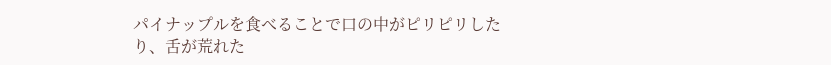パイナップルを食べることで口の中がピリピリしたり、舌が荒れた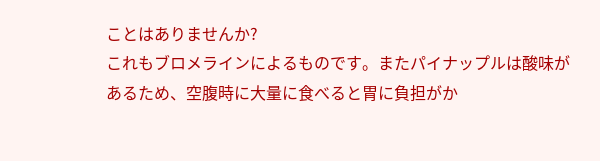ことはありませんか?
これもブロメラインによるものです。またパイナップルは酸味があるため、空腹時に大量に食べると胃に負担がか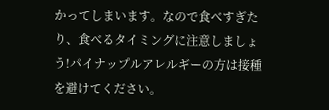かってしまいます。なので食べすぎたり、食べるタイミングに注意しましょう!パイナップルアレルギーの方は接種を避けてください。